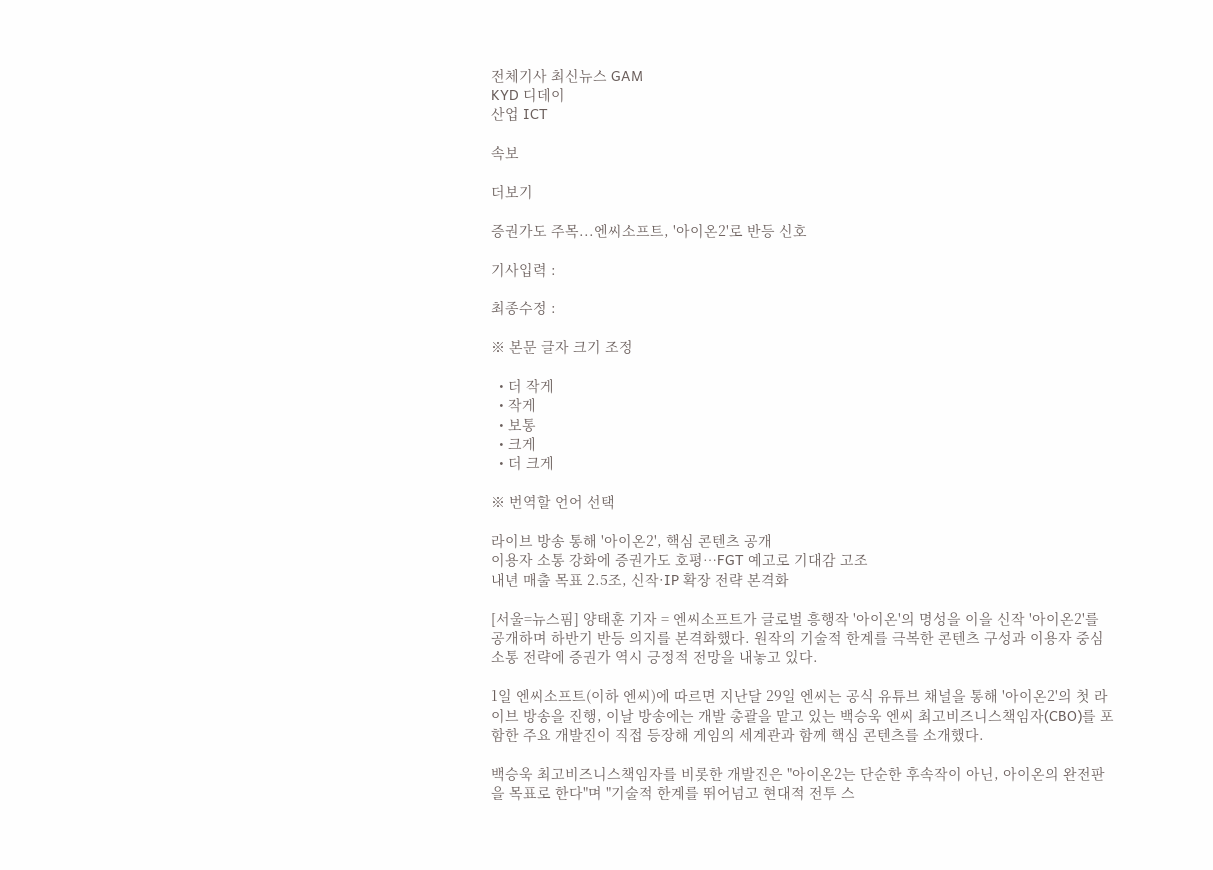전체기사 최신뉴스 GAM
KYD 디데이
산업 ICT

속보

더보기

증권가도 주목...엔씨소프트, '아이온2'로 반등 신호

기사입력 :

최종수정 :

※ 본문 글자 크기 조정

  • 더 작게
  • 작게
  • 보통
  • 크게
  • 더 크게

※ 번역할 언어 선택

라이브 방송 통해 '아이온2', 핵심 콘텐츠 공개
이용자 소통 강화에 증권가도 호평…FGT 예고로 기대감 고조
내년 매출 목표 2.5조, 신작·IP 확장 전략 본격화

[서울=뉴스핌] 양태훈 기자 = 엔씨소프트가 글로벌 흥행작 '아이온'의 명성을 이을 신작 '아이온2'를 공개하며 하반기 반등 의지를 본격화했다. 원작의 기술적 한계를 극복한 콘텐츠 구성과 이용자 중심 소통 전략에 증권가 역시 긍정적 전망을 내놓고 있다.

1일 엔씨소프트(이하 엔씨)에 따르면 지난달 29일 엔씨는 공식 유튜브 채널을 통해 '아이온2'의 첫 라이브 방송을 진행, 이날 방송에는 개발 총괄을 맡고 있는 백승욱 엔씨 최고비즈니스책임자(CBO)를 포함한 주요 개발진이 직접 등장해 게임의 세계관과 함께 핵심 콘텐츠를 소개했다.

백승욱 최고비즈니스책임자를 비롯한 개발진은 "아이온2는 단순한 후속작이 아닌, 아이온의 완전판을 목표로 한다"며 "기술적 한계를 뛰어넘고 현대적 전투 스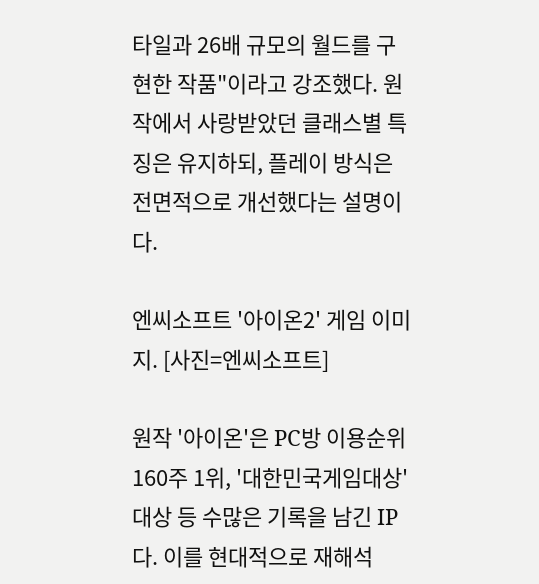타일과 26배 규모의 월드를 구현한 작품"이라고 강조했다. 원작에서 사랑받았던 클래스별 특징은 유지하되, 플레이 방식은 전면적으로 개선했다는 설명이다.

엔씨소프트 '아이온2' 게임 이미지. [사진=엔씨소프트]

원작 '아이온'은 PC방 이용순위 160주 1위, '대한민국게임대상' 대상 등 수많은 기록을 남긴 IP다. 이를 현대적으로 재해석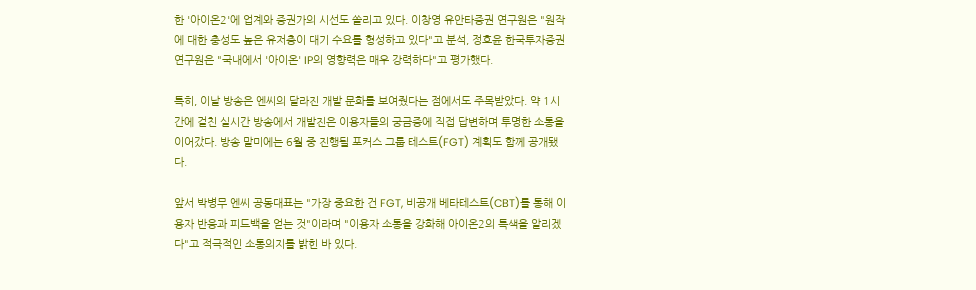한 '아이온2'에 업계와 증권가의 시선도 쏠리고 있다. 이창영 유안타증권 연구원은 "원작에 대한 충성도 높은 유저층이 대기 수요를 형성하고 있다"고 분석, 정호윤 한국투자증권 연구원은 "국내에서 '아이온' IP의 영향력은 매우 강력하다"고 평가했다.

특히, 이날 방송은 엔씨의 달라진 개발 문화를 보여줬다는 점에서도 주목받았다. 약 1시간에 걸친 실시간 방송에서 개발진은 이용자들의 궁금증에 직접 답변하며 투명한 소통을 이어갔다. 방송 말미에는 6월 중 진행될 포커스 그룹 테스트(FGT) 계획도 함께 공개됐다.

앞서 박병무 엔씨 공동대표는 "가장 중요한 건 FGT, 비공개 베타테스트(CBT)를 통해 이용자 반응과 피드백을 얻는 것"이라며 "이용자 소통을 강화해 아이온2의 특색을 알리겠다"고 적극적인 소통의지를 밝힌 바 있다.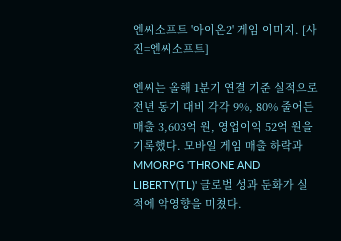엔씨소프트 '아이온2' 게임 이미지. [사진=엔씨소프트]

엔씨는 올해 1분기 연결 기준 실적으로 전년 동기 대비 각각 9%, 80% 줄어든 매출 3,603억 원, 영업이익 52억 원을 기록했다. 모바일 게임 매출 하락과 MMORPG 'THRONE AND LIBERTY(TL)' 글로벌 성과 둔화가 실적에 악영향을 미쳤다.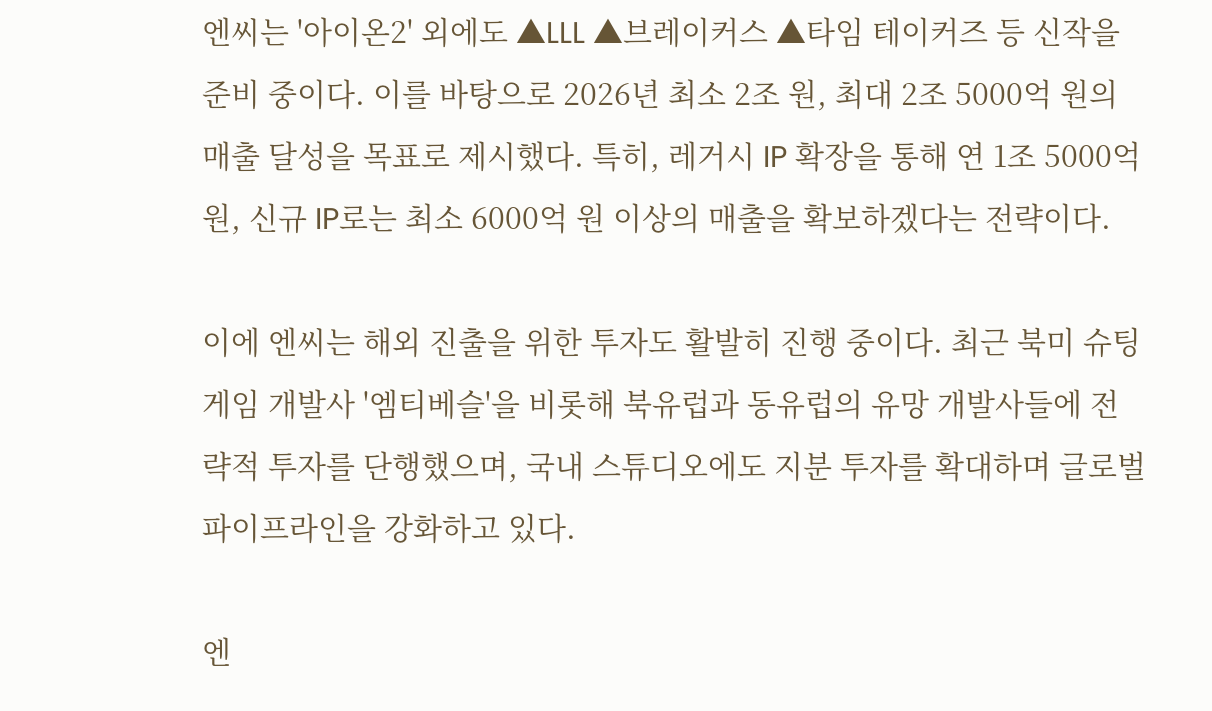엔씨는 '아이온2' 외에도 ▲LLL ▲브레이커스 ▲타임 테이커즈 등 신작을 준비 중이다. 이를 바탕으로 2026년 최소 2조 원, 최대 2조 5000억 원의 매출 달성을 목표로 제시했다. 특히, 레거시 IP 확장을 통해 연 1조 5000억 원, 신규 IP로는 최소 6000억 원 이상의 매출을 확보하겠다는 전략이다.

이에 엔씨는 해외 진출을 위한 투자도 활발히 진행 중이다. 최근 북미 슈팅 게임 개발사 '엠티베슬'을 비롯해 북유럽과 동유럽의 유망 개발사들에 전략적 투자를 단행했으며, 국내 스튜디오에도 지분 투자를 확대하며 글로벌 파이프라인을 강화하고 있다.

엔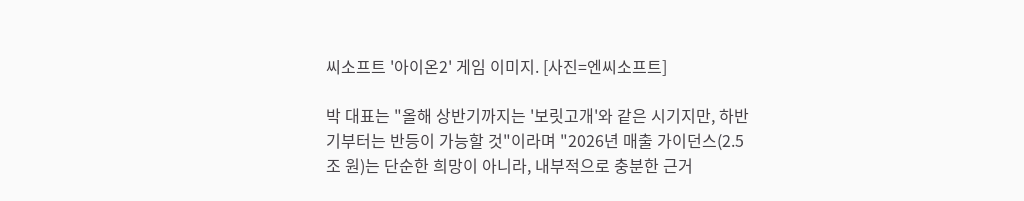씨소프트 '아이온2' 게임 이미지. [사진=엔씨소프트]

박 대표는 "올해 상반기까지는 '보릿고개'와 같은 시기지만, 하반기부터는 반등이 가능할 것"이라며 "2026년 매출 가이던스(2.5조 원)는 단순한 희망이 아니라, 내부적으로 충분한 근거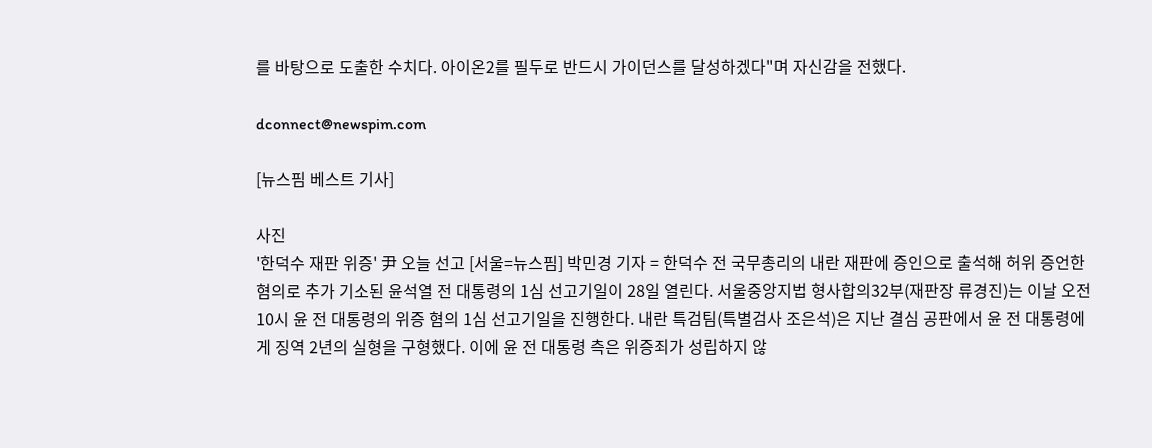를 바탕으로 도출한 수치다. 아이온2를 필두로 반드시 가이던스를 달성하겠다"며 자신감을 전했다.

dconnect@newspim.com

[뉴스핌 베스트 기사]

사진
'한덕수 재판 위증' 尹 오늘 선고 [서울=뉴스핌] 박민경 기자 = 한덕수 전 국무총리의 내란 재판에 증인으로 출석해 허위 증언한 혐의로 추가 기소된 윤석열 전 대통령의 1심 선고기일이 28일 열린다. 서울중앙지법 형사합의32부(재판장 류경진)는 이날 오전 10시 윤 전 대통령의 위증 혐의 1심 선고기일을 진행한다. 내란 특검팀(특별검사 조은석)은 지난 결심 공판에서 윤 전 대통령에게 징역 2년의 실형을 구형했다. 이에 윤 전 대통령 측은 위증죄가 성립하지 않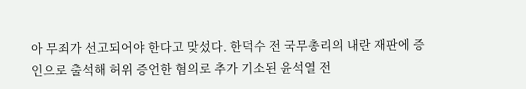아 무죄가 선고되어야 한다고 맞섰다. 한덕수 전 국무총리의 내란 재판에 증인으로 출석해 허위 증언한 혐의로 추가 기소된 윤석열 전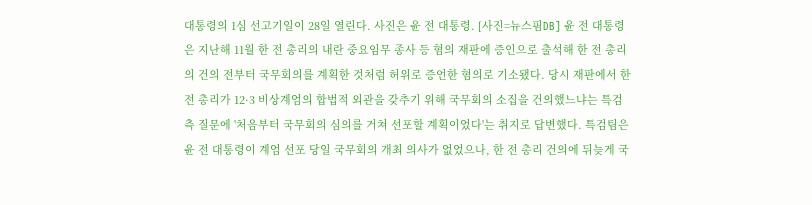대통령의 1심 선고기일이 28일 열린다. 사진은 윤 전 대통령. [사진=뉴스핌DB] 윤 전 대통령은 지난해 11월 한 전 총리의 내란 중요임무 종사 등 혐의 재판에 증인으로 출석해 한 전 총리의 건의 전부터 국무회의를 계획한 것처럼 허위로 증언한 혐의로 기소됐다. 당시 재판에서 한 전 총리가 12·3 비상계엄의 합법적 외관을 갖추기 위해 국무회의 소집을 건의했느냐는 특검 측 질문에 '처음부터 국무회의 심의를 거쳐 선포할 계획이었다'는 취지로 답변했다. 특검팀은 윤 전 대통령이 계엄 선포 당일 국무회의 개최 의사가 없었으나, 한 전 총리 건의에 뒤늦게 국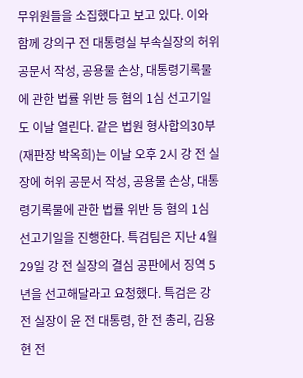무위원들을 소집했다고 보고 있다. 이와 함께 강의구 전 대통령실 부속실장의 허위 공문서 작성, 공용물 손상, 대통령기록물에 관한 법률 위반 등 혐의 1심 선고기일도 이날 열린다. 같은 법원 형사합의30부(재판장 박옥희)는 이날 오후 2시 강 전 실장에 허위 공문서 작성, 공용물 손상, 대통령기록물에 관한 법률 위반 등 혐의 1심 선고기일을 진행한다. 특검팀은 지난 4월 29일 강 전 실장의 결심 공판에서 징역 5년을 선고해달라고 요청했다. 특검은 강 전 실장이 윤 전 대통령, 한 전 총리, 김용현 전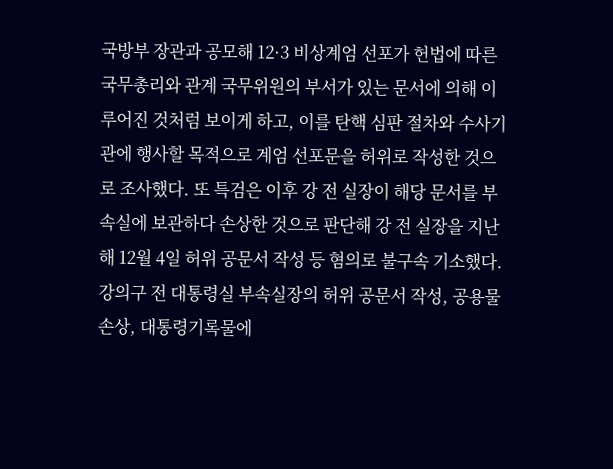국방부 장관과 공모해 12·3 비상계엄 선포가 헌법에 따른 국무총리와 관계 국무위원의 부서가 있는 문서에 의해 이루어진 것처럼 보이게 하고, 이를 탄핵 심판 절차와 수사기관에 행사할 목적으로 계엄 선포문을 허위로 작성한 것으로 조사했다. 또 특검은 이후 강 전 실장이 해당 문서를 부속실에 보관하다 손상한 것으로 판단해 강 전 실장을 지난해 12월 4일 허위 공문서 작성 등 혐의로 불구속 기소했다. 강의구 전 대통령실 부속실장의 허위 공문서 작성, 공용물 손상, 대통령기록물에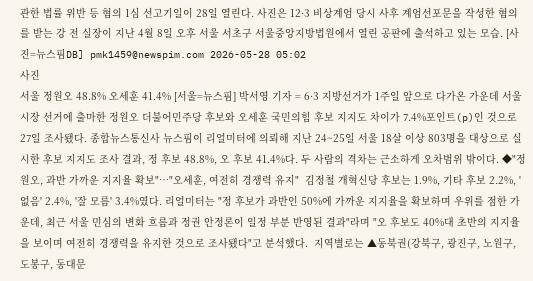관한 법률 위반 등 혐의 1심 선고기일이 28일 열린다. 사진은 12·3 비상계엄 당시 사후 계엄선포문을 작성한 혐의를 받는 강 전 실장이 지난 4월 8일 오후 서울 서초구 서울중앙지방법원에서 열린 공판에 출석하고 있는 모습. [사진=뉴스핌DB] pmk1459@newspim.com 2026-05-28 05:02
사진
서울 정원오 48.8% 오세훈 41.4% [서울=뉴스핌] 박서영 기자 = 6·3 지방선거가 1주일 앞으로 다가온 가운데 서울시장 선거에 출마한 정원오 더불어민주당 후보와 오세훈 국민의힘 후보 지지도 차이가 7.4%포인트(p)인 것으로 27일 조사됐다. 종합뉴스통신사 뉴스핌이 리얼미터에 의뢰해 지난 24~25일 서울 18살 이상 803명을 대상으로 실시한 후보 지지도 조사 결과, 정 후보 48.8%, 오 후보 41.4%다. 두 사람의 격차는 근소하게 오차범위 밖이다. ◆"정원오, 과반 가까운 지지율 확보"…"오세훈, 여전히 경쟁력 유지"  김정철 개혁신당 후보는 1.9%, 기타 후보 2.2%, '없음' 2.4%, '잘 모름' 3.4%였다. 리얼미터는 "정 후보가 과반인 50%에 가까운 지지율을 확보하며 우위를 점한 가운데, 최근 서울 민심의 변화 흐름과 정권 안정론이 일정 부분 반영된 결과"라며 "오 후보도 40%대 초반의 지지율을 보이며 여전히 경쟁력을 유지한 것으로 조사됐다"고 분석했다.  지역별로는 ▲동북권(강북구, 광진구, 노원구, 도봉구, 동대문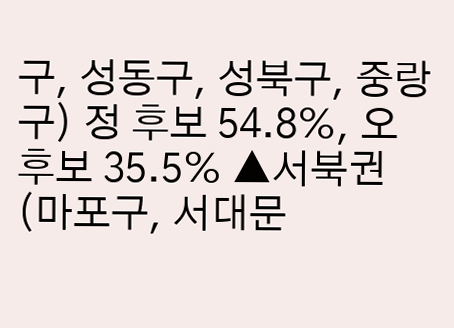구, 성동구, 성북구, 중랑구) 정 후보 54.8%, 오 후보 35.5% ▲서북권(마포구, 서대문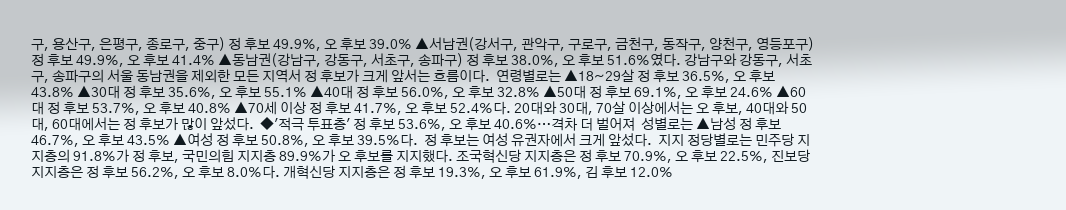구, 용산구, 은평구, 종로구, 중구) 정 후보 49.9%, 오 후보 39.0% ▲서남권(강서구, 관악구, 구로구, 금천구, 동작구, 양천구, 영등포구) 정 후보 49.9%, 오 후보 41.4% ▲동남권(강남구, 강동구, 서초구, 송파구) 정 후보 38.0%, 오 후보 51.6%였다. 강남구와 강동구, 서초구, 송파구의 서울 동남권을 제외한 모든 지역서 정 후보가 크게 앞서는 흐름이다.  연령별로는 ▲18~29살 정 후보 36.5%, 오 후보 43.8% ▲30대 정 후보 35.6%, 오 후보 55.1% ▲40대 정 후보 56.0%, 오 후보 32.8% ▲50대 정 후보 69.1%, 오 후보 24.6% ▲60대 정 후보 53.7%, 오 후보 40.8% ▲70세 이상 정 후보 41.7%, 오 후보 52.4%다. 20대와 30대, 70살 이상에서는 오 후보, 40대와 50대, 60대에서는 정 후보가 많이 앞섰다.  ◆'적극 투표층' 정 후보 53.6%, 오 후보 40.6%…격차 더 벌어져  성별로는 ▲남성 정 후보 46.7%, 오 후보 43.5% ▲여성 정 후보 50.8%, 오 후보 39.5%다.  정 후보는 여성 유권자에서 크게 앞섰다.  지지 정당별로는 민주당 지지층의 91.8%가 정 후보, 국민의힘 지지층 89.9%가 오 후보를 지지했다. 조국혁신당 지지층은 정 후보 70.9%, 오 후보 22.5%, 진보당 지지층은 정 후보 56.2%, 오 후보 8.0%다. 개혁신당 지지층은 정 후보 19.3%, 오 후보 61.9%, 김 후보 12.0%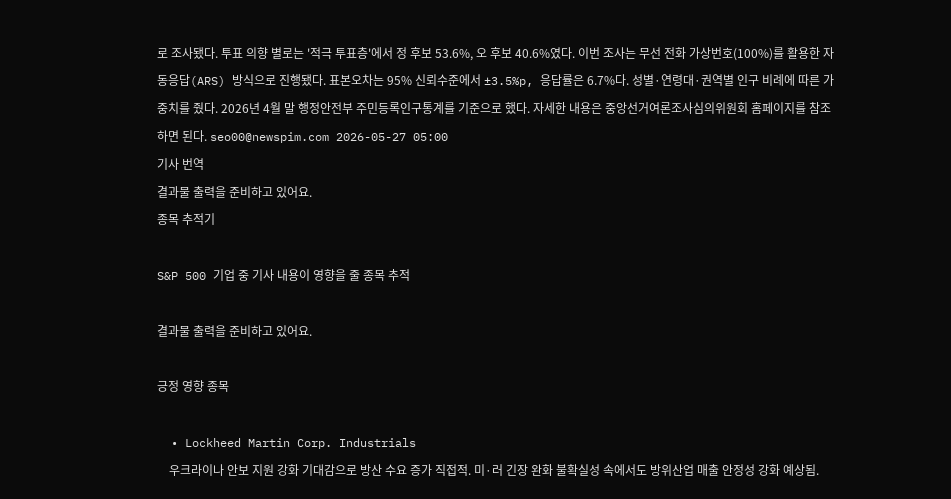로 조사됐다. 투표 의향 별로는 '적극 투표층'에서 정 후보 53.6%, 오 후보 40.6%였다. 이번 조사는 무선 전화 가상번호(100%)를 활용한 자동응답(ARS) 방식으로 진행됐다. 표본오차는 95% 신뢰수준에서 ±3.5%p, 응답률은 6.7%다. 성별·연령대·권역별 인구 비례에 따른 가중치를 줬다. 2026년 4월 말 행정안전부 주민등록인구통계를 기준으로 했다. 자세한 내용은 중앙선거여론조사심의위원회 홈페이지를 참조하면 된다. seo00@newspim.com 2026-05-27 05:00
기사 번역
결과물 출력을 준비하고 있어요.
종목 추적기

S&P 500 기업 중 기사 내용이 영향을 줄 종목 추적

결과물 출력을 준비하고 있어요.

긍정 영향 종목

  • Lockheed Martin Corp. Industrials
    우크라이나 안보 지원 강화 기대감으로 방산 수요 증가 직접적. 미·러 긴장 완화 불확실성 속에서도 방위산업 매출 안정성 강화 예상됨.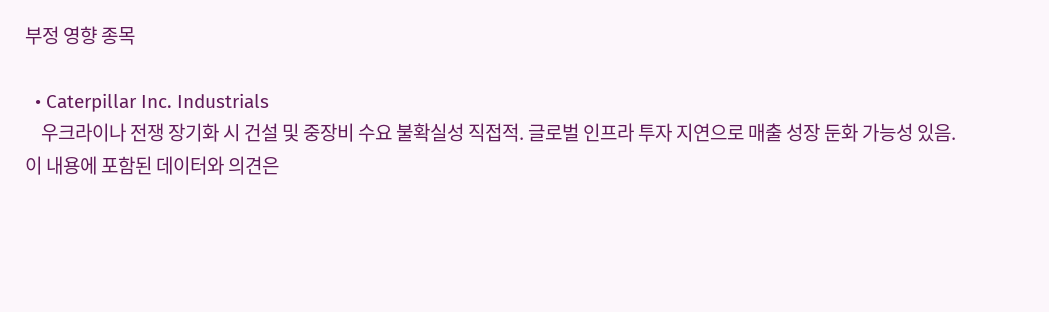부정 영향 종목

  • Caterpillar Inc. Industrials
    우크라이나 전쟁 장기화 시 건설 및 중장비 수요 불확실성 직접적. 글로벌 인프라 투자 지연으로 매출 성장 둔화 가능성 있음.
이 내용에 포함된 데이터와 의견은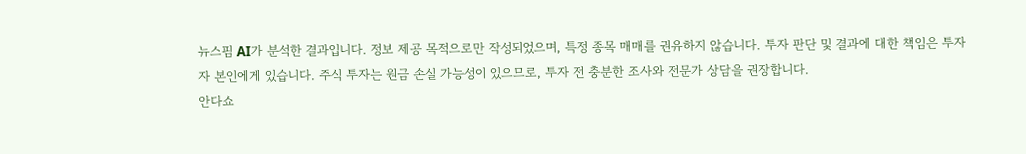뉴스핌 AI가 분석한 결과입니다. 정보 제공 목적으로만 작성되었으며, 특정 종목 매매를 권유하지 않습니다. 투자 판단 및 결과에 대한 책임은 투자자 본인에게 있습니다. 주식 투자는 원금 손실 가능성이 있으므로, 투자 전 충분한 조사와 전문가 상담을 권장합니다.
안다쇼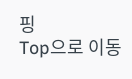핑
Top으로 이동